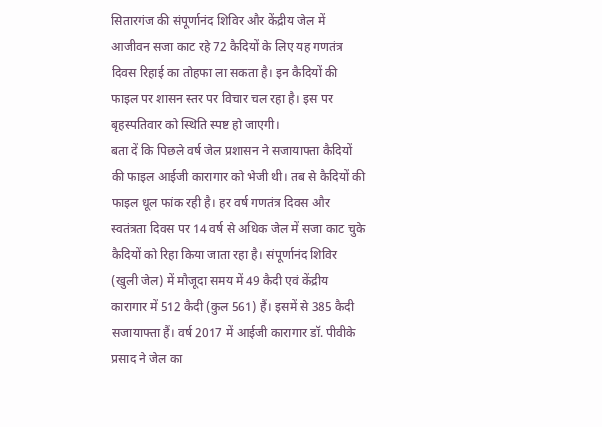सितारगंज की संपूर्णानंद शिविर और केंद्रीय जेल में आजीवन सजा काट रहे 72 कैदियों के लिए यह गणतंत्र दिवस रिहाई का तोहफा ला सकता है। इन कैदियों की फाइल पर शासन स्तर पर विचार चल रहा है। इस पर बृहस्पतिवार को स्थिति स्पष्ट हो जाएगी।
बता दें कि पिछले वर्ष जेल प्रशासन ने सजायाफ्ता कैदियों की फाइल आईजी कारागार को भेजी थी। तब से कैदियों की फाइल धूल फांक रही है। हर वर्ष गणतंत्र दिवस और स्वतंत्रता दिवस पर 14 वर्ष से अधिक जेल में सजा काट चुके कैदियों को रिहा किया जाता रहा है। संपूर्णानंद शिविर (खुली जेल) में मौजूदा समय में 49 कैदी एवं केंद्रीय कारागार में 512 कैदी (कुल 561) हैं। इसमें से 385 कैदी सजायाफ्ता हैं। वर्ष 2017 में आईजी कारागार डॉ. पीवीके प्रसाद ने जेल का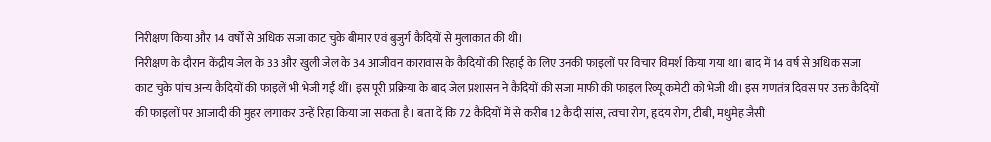निरीक्षण किया और 14 वर्षों से अधिक सजा काट चुके बीमार एवं बुजुर्ग कैदियों से मुलाकात की थी।
निरीक्षण के दौरान केंद्रीय जेल के 33 और खुली जेल के 34 आजीवन कारावास के कैदियों की रिहाई के लिए उनकी फाइलों पर विचार विमर्श किया गया था। बाद में 14 वर्ष से अधिक सजा काट चुके पांच अन्य कैदियों की फाइलें भी भेजी गईं थीं। इस पूरी प्रक्रिया के बाद जेल प्रशासन ने कैदियों की सजा माफी की फाइल रिव्यू कमेटी को भेजी थी। इस गणतंत्र दिवस पर उक्त कैदियों की फाइलों पर आजादी की मुहर लगाकर उन्हें रिहा किया जा सकता है। बता दें कि 72 कैदियों में से करीब 12 कैदी सांस, त्वचा रोग, हृदय रोग, टीबी, मधुमेह जैसी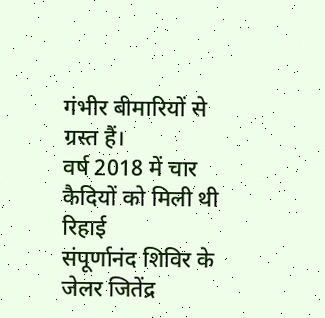गंभीर बीमारियों से ग्रस्त हैं।
वर्ष 2018 में चार कैदियों को मिली थी रिहाई
संपूर्णानंद शिविर के जेलर जितेंद्र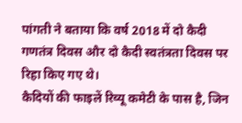पांगती ने बताया कि वर्ष 2018 में दो कैदी गणतंत्र दिवस और दो कैदी स्वतंत्रता दिवस पर रिहा किए गए थे।
कैदियों की फाइलें रिव्यू कमेटी के पास है, जिन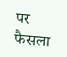पर फैसला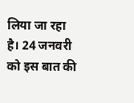लिया जा रहा है। 24 जनवरी को इस बात की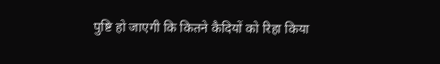पुष्टि हो जाएगी कि कितने कैदियों को रिहा किया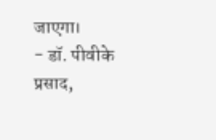जाएगा।
- डॉ. पीवीके प्रसाद,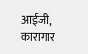आईजी, कारागार